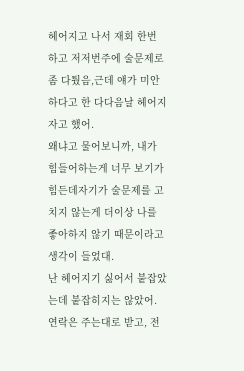헤어지고 나서 재회 한번 하고 저저번주에 술문제로 좀 다퉜음,근데 얘가 미안하다고 한 다다음날 헤어지자고 했어.
왜냐고 물어보니까, 내가 힘들어하는게 너무 보기가 힘든데자기가 술문제를 고치지 않는게 더이상 나를 좋아하지 않기 때문이라고 생각이 들었대.
난 헤어지기 싫어서 붙잡았는데 붙잡히지는 않았어.
연락은 주는대로 받고, 전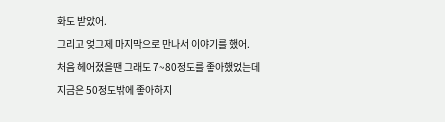화도 받았어.
그리고 엊그제 마지막으로 만나서 이야기를 했어.
처음 헤어졌을땐 그래도 7~80정도를 좋아했었는데 지금은 50정도밖에 좋아하지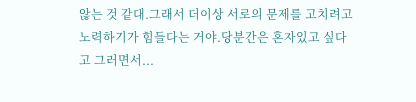않는 것 같대.그래서 더이상 서로의 문제를 고치려고 노력하기가 힘들다는 거야.당분간은 혼자있고 싶다고 그러면서...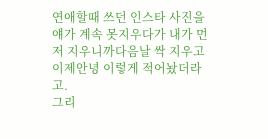연애할때 쓰던 인스타 사진을 얘가 계속 못지우다가 내가 먼저 지우니까다음날 싹 지우고 이제안녕 이렇게 적어놨더라고.
그리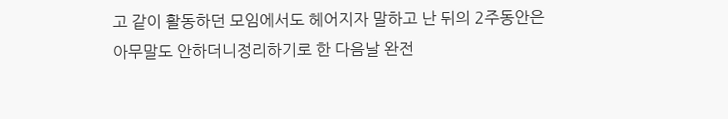고 같이 활동하던 모임에서도 헤어지자 말하고 난 뒤의 2주동안은 아무말도 안하더니정리하기로 한 다음날 완전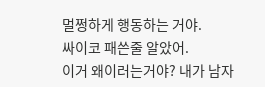멀쩡하게 행동하는 거야.
싸이코 패쓴줄 알았어.
이거 왜이러는거야? 내가 남자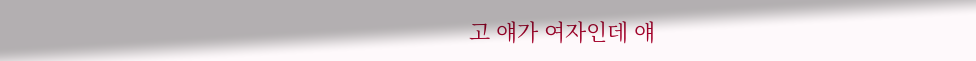고 얘가 여자인데 얘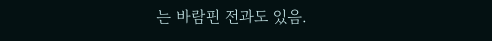는 바람핀 전과도 있음.